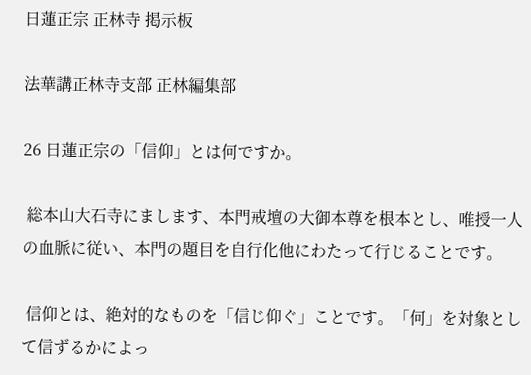日蓮正宗 正林寺 掲示板

法華講正林寺支部 正林編集部

26 日蓮正宗の「信仰」とは何ですか。

 総本山大石寺にまします、本門戒壇の大御本尊を根本とし、唯授一人の血脈に従い、本門の題目を自行化他にわたって行じることです。

 信仰とは、絶対的なものを「信じ仰ぐ」ことです。「何」を対象として信ずるかによっ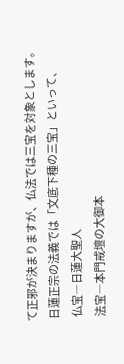て正邪が決まりますが、仏法では三宝を対象とします。
 日蓮正宗の法義では「文底下種の三宝」といって、
  仏宝―日蓮大聖人
  法宝―本門戒壇の大御本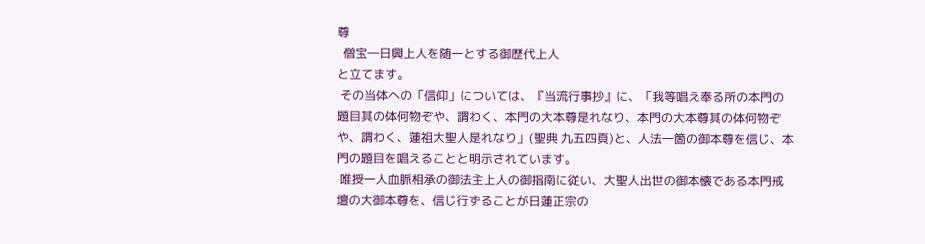尊
  僧宝―日興上人を随一とする御歴代上人
と立てます。
 その当体への「信仰」については、『当流行事抄』に、「我等唱え奉る所の本門の題目其の体何物ぞや、謂わく、本門の大本尊是れなり、本門の大本尊其の体何物ぞや、謂わく、蓮祖大聖人是れなり」(聖典 九五四頁)と、人法一箇の御本尊を信じ、本門の題目を唱えることと明示されています。
 唯授一人血脈相承の御法主上人の御指南に従い、大聖人出世の御本懐である本門戒壇の大御本尊を、信じ行ずることが日蓮正宗の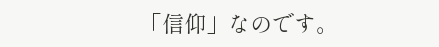「信仰」なのです。